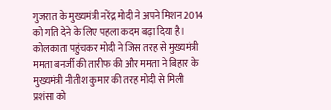गुजरात के मुख्यमंत्री नरेंद्र मोदी ने अपने मिशन 2014 को गति देने के लिए पहला कदम बढ़ा दिया है।
कोलकाता पहुंचकर मोदी ने जिस तरह से मुख्यमंत्री ममता बनर्जी की तारीफ की और ममता ने बिहार के मुख्यमंत्री नीतीश कुमार की तरह मोदी से मिली प्रशंसा को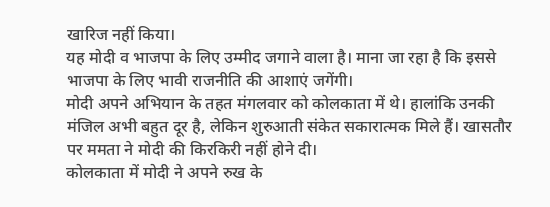खारिज नहीं किया।
यह मोदी व भाजपा के लिए उम्मीद जगाने वाला है। माना जा रहा है कि इससे भाजपा के लिए भावी राजनीति की आशाएं जगेंगी।
मोदी अपने अभियान के तहत मंगलवार को कोलकाता में थे। हालांकि उनकी मंजिल अभी बहुत दूर है, लेकिन शुरुआती संकेत सकारात्मक मिले हैं। खासतौर पर ममता ने मोदी की किरकिरी नहीं होने दी।
कोलकाता में मोदी ने अपने रुख के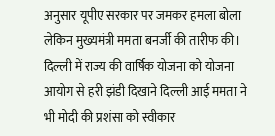अनुसार यूपीए सरकार पर जमकर हमला बोला लेकिन मुख्यमंत्री ममता बनर्जी की तारीफ की।
दिल्ली में राज्य की वार्षिक योजना को योजना आयोग से हरी झंडी दिखाने दिल्ली आई ममता ने भी मोदी की प्रशंसा को स्वीकार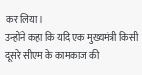कर लिया।
उन्होंने कहा कि यदि एक मुख्यमंत्री किसी दूसरे सीएम के कामकाज की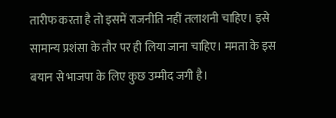तारीफ करता है तो इसमें राजनीति नहीं तलाशनी चाहिए। इसे सामान्य प्रशंसा के तौर पर ही लिया जाना चाहिए। ममता के इस बयान से भाजपा के लिए कुछ उम्मीद जगी है।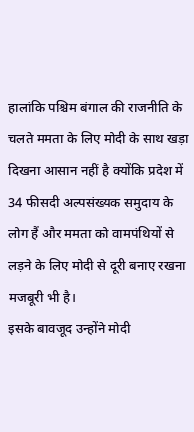हालांकि पश्चिम बंगाल की राजनीति के चलते ममता के लिए मोदी के साथ खड़ा दिखना आसान नहीं है क्योंकि प्रदेश में 34 फीसदी अल्पसंख्यक समुदाय के लोग हैं और ममता को वामपंथियों से लड़ने के लिए मोदी से दूरी बनाए रखना मजबूरी भी है।
इसके बावजूद उन्होंने मोदी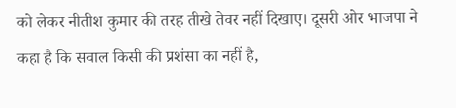को लेकर नीतीश कुमार की तरह तीखे तेवर नहीं दिखाए। दूसरी ओर भाजपा ने कहा है कि सवाल किसी की प्रशंसा का नहीं है,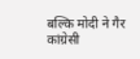बल्कि मोदी ने गैर कांग्रेसी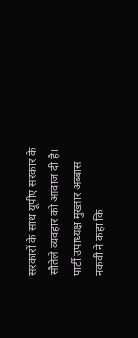सरकारों के साथ यूपीए सरकार के सौतेले व्यवहार को आवाज दी है।
पार्टी उपाध्यक्ष मुख्तार अब्बास नकवी ने कहा कि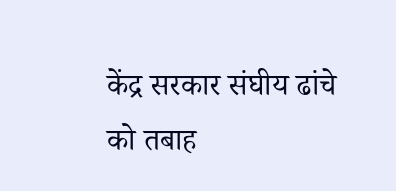केंद्र सरकार संघीय ढांचे को तबाह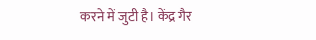करने में जुटी है। केंद्र गैर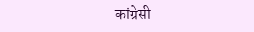कांग्रेसी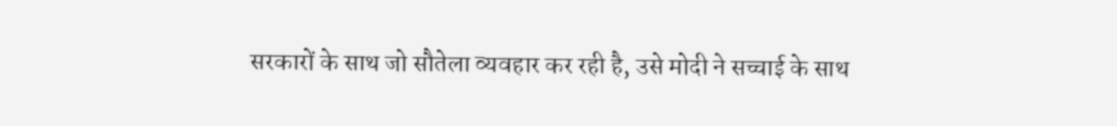सरकारों के साथ जो सौतेला व्यवहार कर रही है, उसे मोदी ने सच्चाई के साथ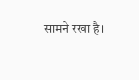सामने रखा है।